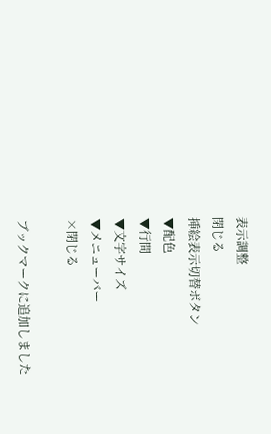表示調整
閉じる
挿絵表示切替ボタン
▼配色
▼行間
▼文字サイズ
▼メニューバー
×閉じる

ブックマークに追加しました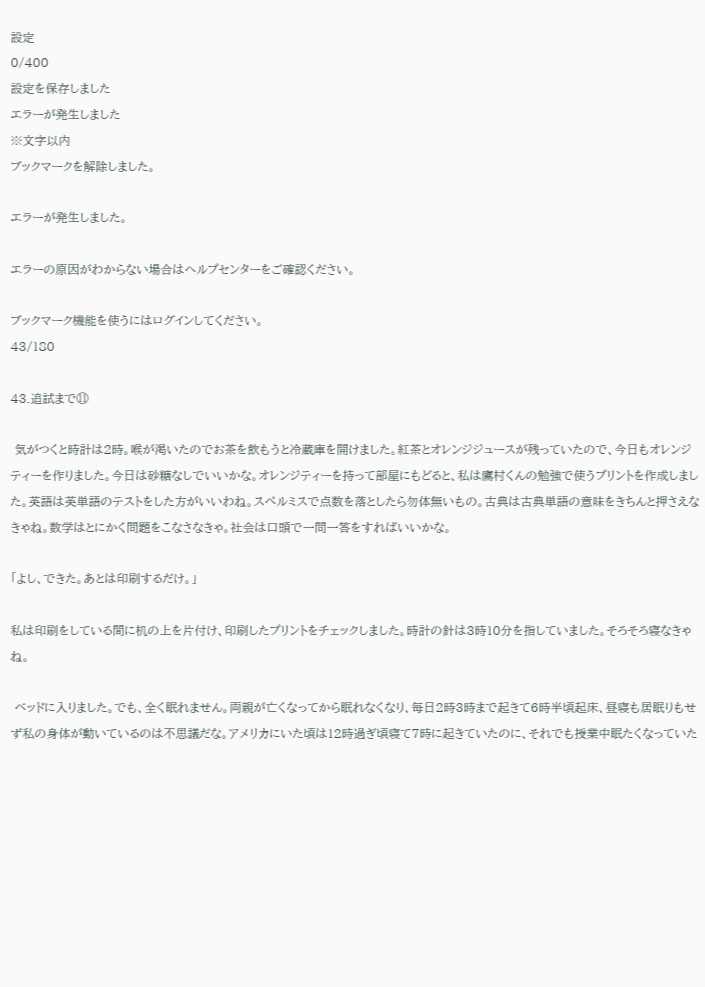設定
0/400
設定を保存しました
エラーが発生しました
※文字以内
ブックマークを解除しました。

エラーが発生しました。

エラーの原因がわからない場合はヘルプセンターをご確認ください。

ブックマーク機能を使うにはログインしてください。
43/180

43.追試まで⑪

 気がつくと時計は2時。喉が渇いたのでお茶を飲もうと冷蔵庫を開けました。紅茶とオレンジジュースが残っていたので、今日もオレンジティーを作りました。今日は砂糖なしでいいかな。オレンジティーを持って部屋にもどると、私は鷹村くんの勉強で使うプリントを作成しました。英語は英単語のテストをした方がいいわね。スペルミスで点数を落としたら勿体無いもの。古典は古典単語の意味をきちんと押さえなきゃね。数学はとにかく問題をこなさなきゃ。社会は口頭で一問一答をすればいいかな。

「よし、できた。あとは印刷するだけ。」

私は印刷をしている間に机の上を片付け、印刷したプリントをチェックしました。時計の針は3時10分を指していました。そろそろ寝なきゃね。

 ベッドに入りました。でも、全く眠れません。両親が亡くなってから眠れなくなり、毎日2時3時まで起きて6時半頃起床、昼寝も居眠りもせず私の身体が動いているのは不思議だな。アメリカにいた頃は12時過ぎ頃寝て7時に起きていたのに、それでも授業中眠たくなっていた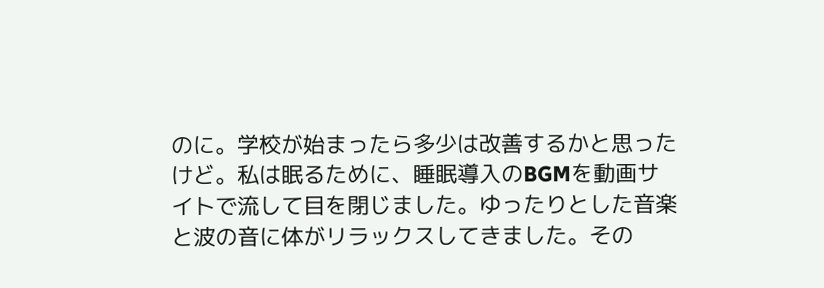のに。学校が始まったら多少は改善するかと思ったけど。私は眠るために、睡眠導入のBGMを動画サイトで流して目を閉じました。ゆったりとした音楽と波の音に体がリラックスしてきました。その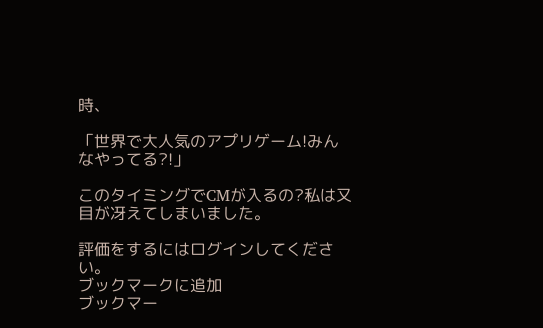時、

「世界で大人気のアプリゲーム!みんなやってる?!」

このタイミングでCMが入るの?私は又目が冴えてしまいました。

評価をするにはログインしてください。
ブックマークに追加
ブックマー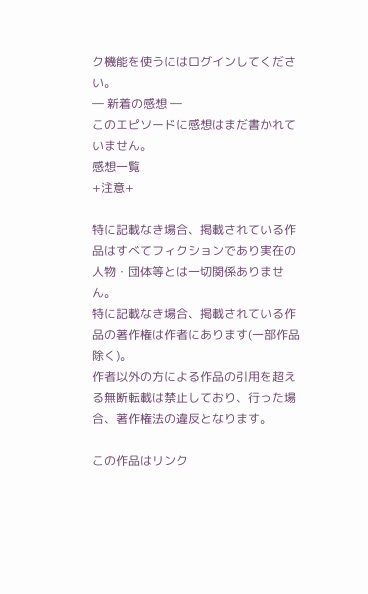ク機能を使うにはログインしてください。
― 新着の感想 ―
このエピソードに感想はまだ書かれていません。
感想一覧
+注意+

特に記載なき場合、掲載されている作品はすべてフィクションであり実在の人物・団体等とは一切関係ありません。
特に記載なき場合、掲載されている作品の著作権は作者にあります(一部作品除く)。
作者以外の方による作品の引用を超える無断転載は禁止しており、行った場合、著作権法の違反となります。

この作品はリンク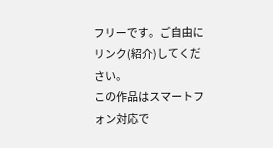フリーです。ご自由にリンク(紹介)してください。
この作品はスマートフォン対応で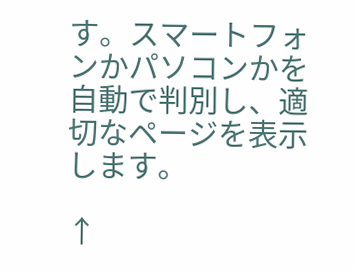す。スマートフォンかパソコンかを自動で判別し、適切なページを表示します。

↑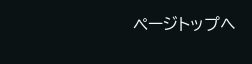ページトップへ